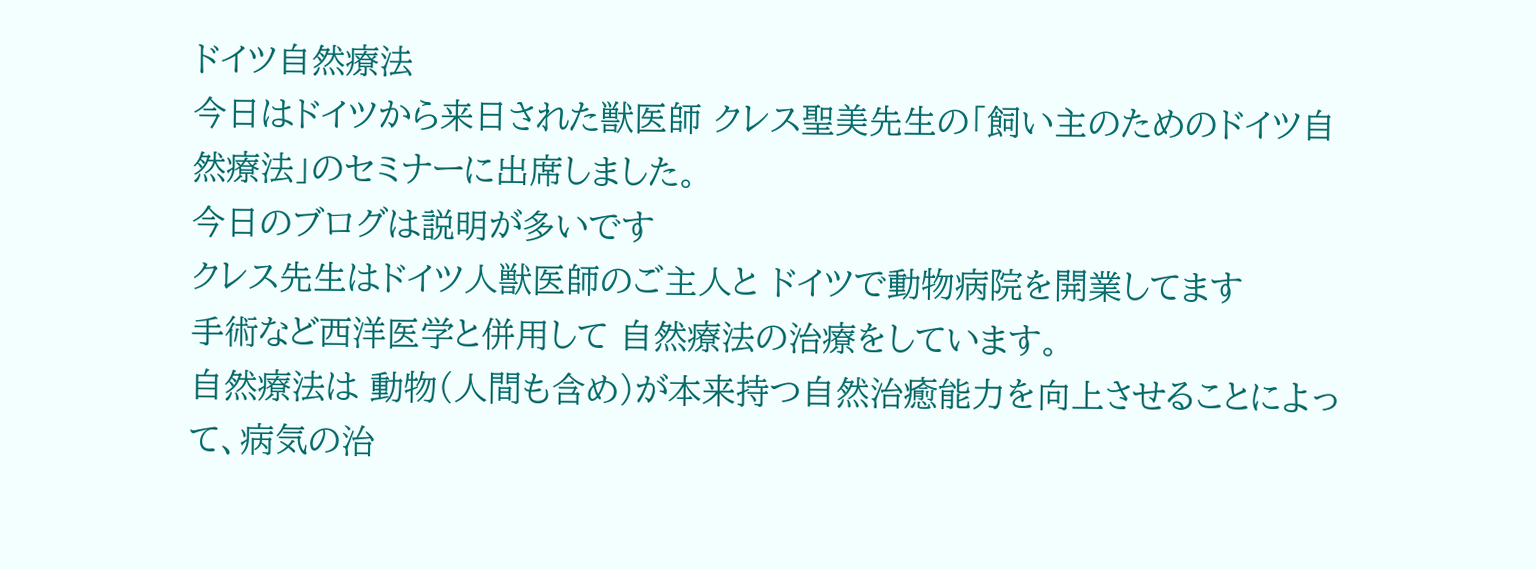ドイツ自然療法
今日はドイツから来日された獣医師 クレス聖美先生の「飼い主のためのドイツ自然療法」のセミナーに出席しました。
今日のブログは説明が多いです
クレス先生はドイツ人獣医師のご主人と ドイツで動物病院を開業してます
手術など西洋医学と併用して 自然療法の治療をしています。
自然療法は 動物(人間も含め)が本来持つ自然治癒能力を向上させることによって、病気の治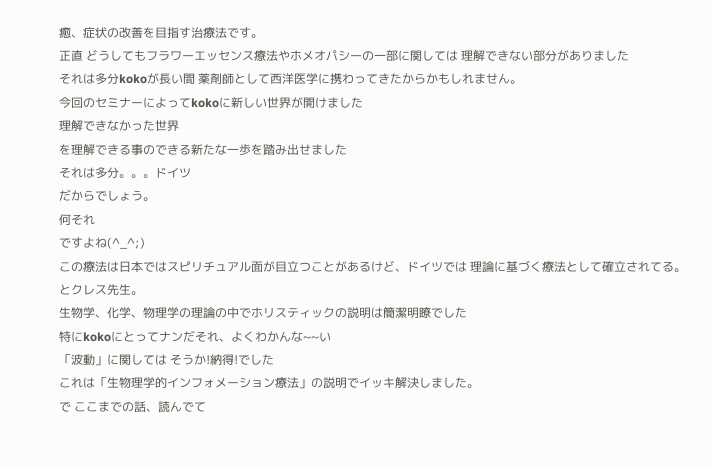癒、症状の改善を目指す治療法です。
正直 どうしてもフラワーエッセンス療法やホメオパシーの一部に関しては 理解できない部分がありました
それは多分kokoが長い間 薬剤師として西洋医学に携わってきたからかもしれません。
今回のセミナーによってkokoに新しい世界が開けました
理解できなかった世界
を理解できる事のできる新たな一歩を踏み出せました
それは多分。。。ドイツ
だからでしょう。
何それ
ですよね(^_^;)
この療法は日本ではスピリチュアル面が目立つことがあるけど、ドイツでは 理論に基づく療法として確立されてる。とクレス先生。
生物学、化学、物理学の理論の中でホリスティックの説明は簡潔明瞭でした
特にkokoにとってナンだそれ、よくわかんな~~い
「波動」に関しては そうか!納得!でした
これは「生物理学的インフォメーション療法」の説明でイッキ解決しました。
で ここまでの話、読んでて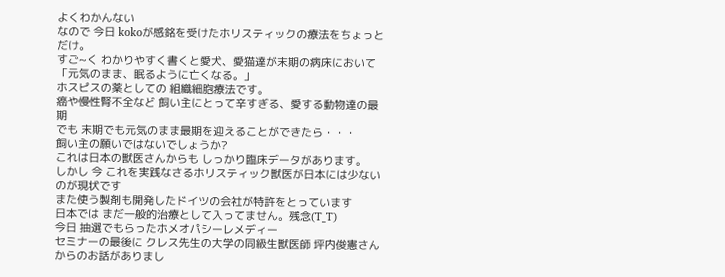よくわかんない
なので 今日 kokoが感銘を受けたホリスティックの療法をちょっとだけ。
すご~く わかりやすく書くと愛犬、愛猫達が末期の病床において
「元気のまま、眠るように亡くなる。」
ホスピスの薬としての 組織細胞療法です。
癌や慢性腎不全など 飼い主にとって辛すぎる、愛する動物達の最期
でも 末期でも元気のまま最期を迎えることができたら・・・
飼い主の願いではないでしょうか?
これは日本の獣医さんからも しっかり臨床データがあります。
しかし 今 これを実践なさるホリスティック獣医が日本には少ないのが現状です
また使う製剤も開発したドイツの会社が特許をとっています
日本では まだ一般的治療として入ってません。残念(T_T)
今日 抽選でもらったホメオパシーレメディー
セミナーの最後に クレス先生の大学の同級生獣医師 坪内俊憲さんからのお話がありまし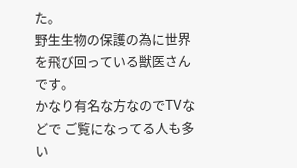た。
野生生物の保護の為に世界を飛び回っている獣医さんです。
かなり有名な方なのでTVなどで ご覧になってる人も多い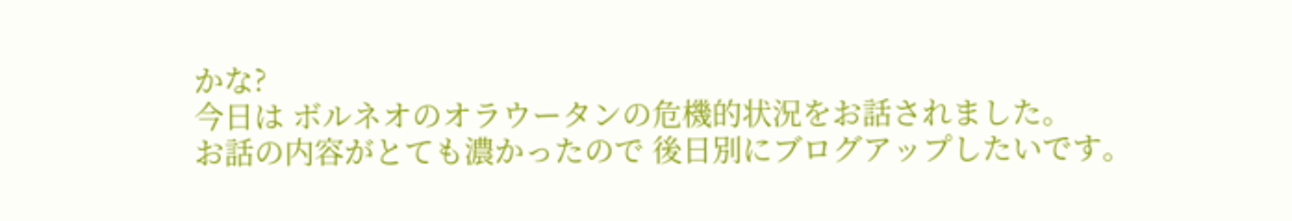かな?
今日は ボルネオのオラウータンの危機的状況をお話されました。
お話の内容がとても濃かったので 後日別にブログアップしたいです。